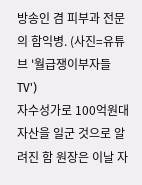방송인 겸 피부과 전문의 함익병. (사진=유튜브 '월급쟁이부자들TV')
자수성가로 100억원대 자산을 일군 것으로 알려진 함 원장은 이날 자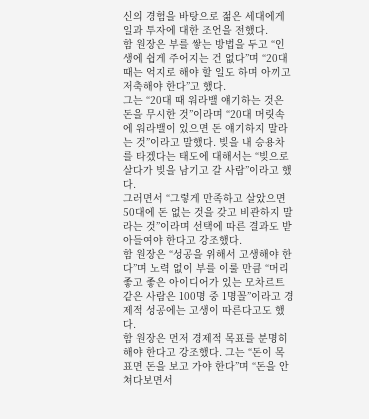신의 경험을 바탕으로 젊은 세대에게 일과 투자에 대한 조언을 전했다.
함 원장은 부를 쌓는 방법을 두고 “인생에 쉽게 주어지는 건 없다”며 “20대 때는 억지로 해야 할 일도 하며 아끼고 저축해야 한다”고 했다.
그는 “20대 때 워라밸 얘기하는 것은 돈을 무시한 것”이라며 “20대 머릿속에 워라밸이 있으면 돈 얘기하지 말라는 것”이라고 말했다. 빚을 내 승용차를 타겠다는 태도에 대해서는 “빚으로 살다가 빚을 남기고 갈 사람”이라고 했다.
그러면서 “그렇게 만족하고 살았으면 50대에 돈 없는 것을 갖고 비관하지 말라는 것”이라며 선택에 따른 결과도 받아들여야 한다고 강조했다.
함 원장은 “성공을 위해서 고생해야 한다”며 노력 없이 부를 이룰 만큼 “머리 좋고 좋은 아이디어가 있는 모차르트 같은 사람은 100명 중 1명꼴”이라고 경제적 성공에는 고생이 따른다고도 했다.
함 원장은 먼저 경제적 목표를 분명히 해야 한다고 강조했다. 그는 “돈이 목표면 돈을 보고 가야 한다”며 “돈을 안 쳐다보면서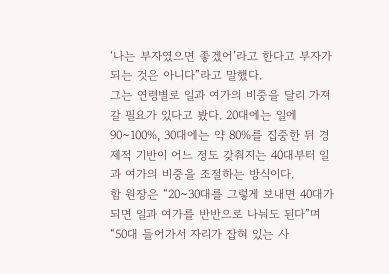‘나는 부자였으면 좋겠어’라고 한다고 부자가 되는 것은 아니다”라고 말했다.
그는 연령별로 일과 여가의 비중을 달리 가져갈 필요가 있다고 봤다. 20대에는 일에 90~100%, 30대에는 약 80%를 집중한 뒤 경제적 기반이 어느 정도 갖춰지는 40대부터 일과 여가의 비중을 조절하는 방식이다.
함 원장은 “20~30대를 그렇게 보내면 40대가 되면 일과 여가를 반반으로 나눠도 된다”며 “50대 들어가서 자리가 잡혀 있는 사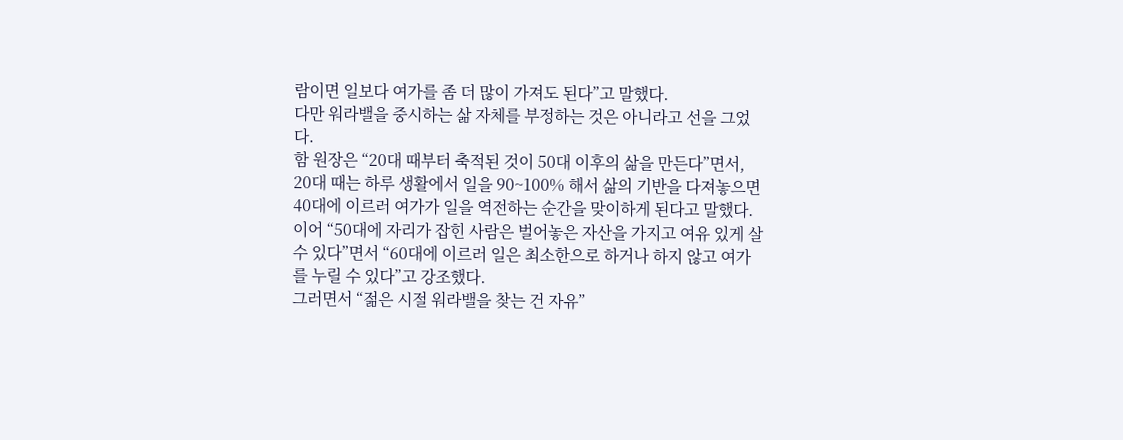람이면 일보다 여가를 좀 더 많이 가져도 된다”고 말했다.
다만 워라밸을 중시하는 삶 자체를 부정하는 것은 아니라고 선을 그었다.
함 원장은 “20대 때부터 축적된 것이 50대 이후의 삶을 만든다”면서, 20대 때는 하루 생활에서 일을 90~100% 해서 삶의 기반을 다져놓으면 40대에 이르러 여가가 일을 역전하는 순간을 맞이하게 된다고 말했다.
이어 “50대에 자리가 잡힌 사람은 벌어놓은 자산을 가지고 여유 있게 살 수 있다”면서 “60대에 이르러 일은 최소한으로 하거나 하지 않고 여가를 누릴 수 있다”고 강조했다.
그러면서 “젊은 시절 워라밸을 찾는 건 자유”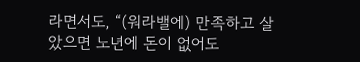라면서도, “(워라밸에) 만족하고 살았으면 노년에 돈이 없어도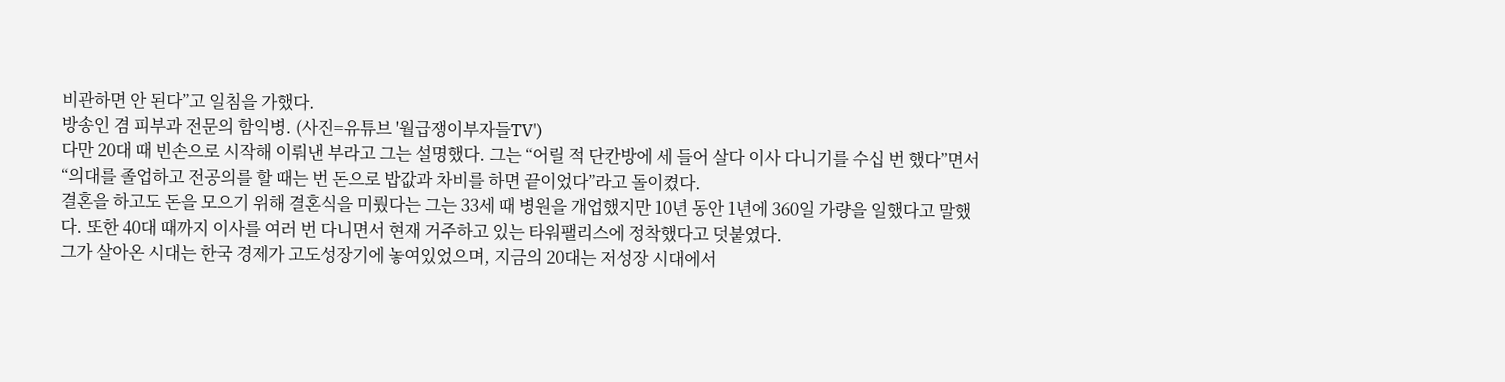비관하면 안 된다”고 일침을 가했다.
방송인 겸 피부과 전문의 함익병. (사진=유튜브 '월급쟁이부자들TV')
다만 20대 때 빈손으로 시작해 이뤄낸 부라고 그는 설명했다. 그는 “어릴 적 단칸방에 세 들어 살다 이사 다니기를 수십 번 했다”면서 “의대를 졸업하고 전공의를 할 때는 번 돈으로 밥값과 차비를 하면 끝이었다”라고 돌이켰다.
결혼을 하고도 돈을 모으기 위해 결혼식을 미뤘다는 그는 33세 때 병원을 개업했지만 10년 동안 1년에 360일 가량을 일했다고 말했다. 또한 40대 때까지 이사를 여러 번 다니면서 현재 거주하고 있는 타워팰리스에 정착했다고 덧붙였다.
그가 살아온 시대는 한국 경제가 고도성장기에 놓여있었으며, 지금의 20대는 저성장 시대에서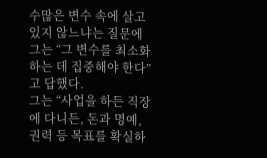수많은 변수 속에 살고 있지 않느냐는 질문에 그는 “그 변수를 최소화하는 데 집중해야 한다”고 답했다.
그는 “사업을 하든 직장에 다니든, 돈과 명예, 권력 등 목표를 확실하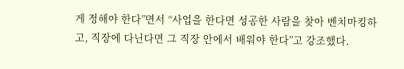게 정해야 한다”면서 “사업을 한다면 성공한 사람을 찾아 벤치마킹하고, 직장에 다닌다면 그 직장 안에서 배워야 한다”고 강조했다.